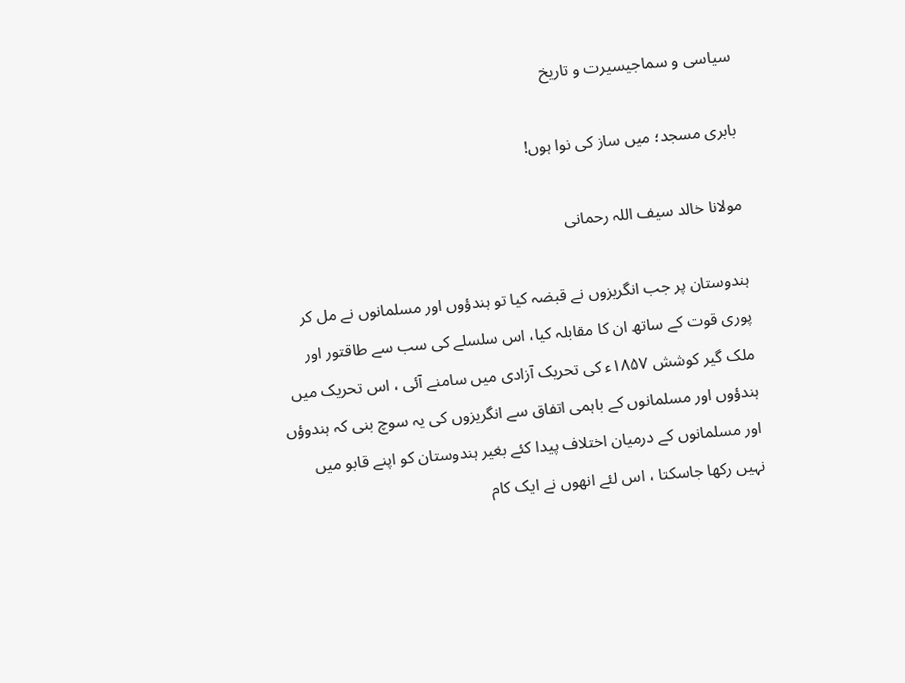سیاسی و سماجیسیرت و تاریخ

بابری مسجد؛ میں ساز کی نوا ہوں!

مولانا خالد سیف اللہ رحمانی

ہندوستان پر جب انگریزوں نے قبضہ کیا تو ہندؤوں اور مسلمانوں نے مل کر پوری قوت کے ساتھ ان کا مقابلہ کیا، اس سلسلے کی سب سے طاقتور اور ملک گیر کوشش ۱۸۵۷ء کی تحریک آزادی میں سامنے آئی ، اس تحریک میں ہندؤوں اور مسلمانوں کے باہمی اتفاق سے انگریزوں کی یہ سوچ بنی کہ ہندوؤں اور مسلمانوں کے درمیان اختلاف پیدا کئے بغیر ہندوستان کو اپنے قابو میں نہیں رکھا جاسکتا ، اس لئے انھوں نے ایک کام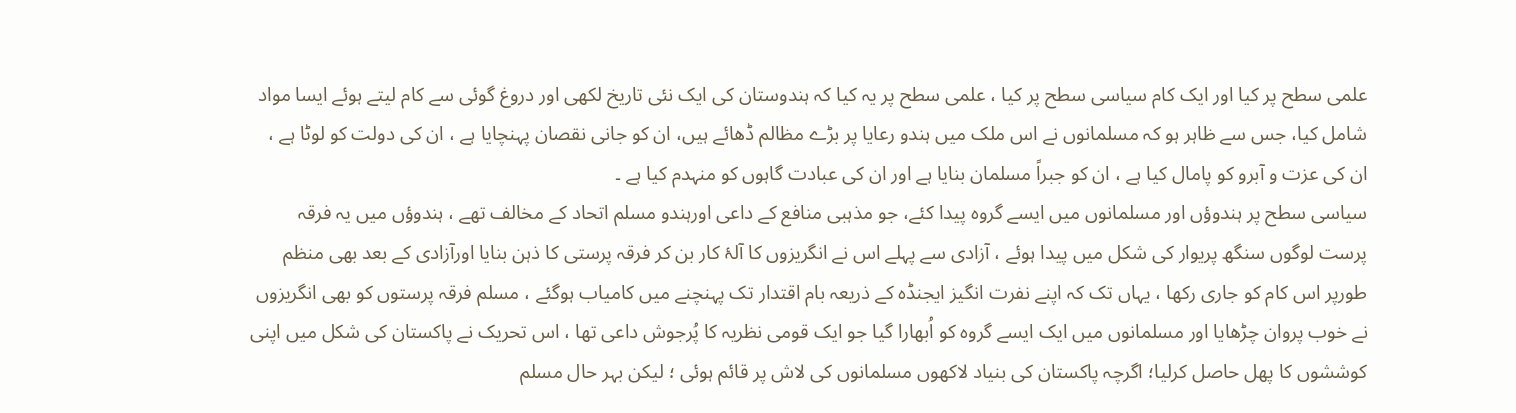علمی سطح پر کیا اور ایک کام سیاسی سطح پر کیا ، علمی سطح پر یہ کیا کہ ہندوستان کی ایک نئی تاریخ لکھی اور دروغ گوئی سے کام لیتے ہوئے ایسا مواد شامل کیا، جس سے ظاہر ہو کہ مسلمانوں نے اس ملک میں ہندو رعایا پر بڑے مظالم ڈھائے ہیں، ان کو جانی نقصان پہنچایا ہے ، ان کی دولت کو لوٹا ہے ، ان کی عزت و آبرو کو پامال کیا ہے ، ان کو جبراً مسلمان بنایا ہے اور ان کی عبادت گاہوں کو منہدم کیا ہے ۔
سیاسی سطح پر ہندوؤں اور مسلمانوں میں ایسے گروہ پیدا کئے، جو مذہبی منافع کے داعی اورہندو مسلم اتحاد کے مخالف تھے ، ہندوؤں میں یہ فرقہ پرست لوگوں سنگھ پریوار کی شکل میں پیدا ہوئے ، آزادی سے پہلے اس نے انگریزوں کا آلۂ کار بن کر فرقہ پرستی کا ذہن بنایا اورآزادی کے بعد بھی منظم طورپر اس کام کو جاری رکھا ، یہاں تک کہ اپنے نفرت انگیز ایجنڈہ کے ذریعہ بام اقتدار تک پہنچنے میں کامیاب ہوگئے ، مسلم فرقہ پرستوں کو بھی انگریزوں نے خوب پروان چڑھایا اور مسلمانوں میں ایک ایسے گروہ کو اُبھارا گیا جو ایک قومی نظریہ کا پُرجوش داعی تھا ، اس تحریک نے پاکستان کی شکل میں اپنی کوششوں کا پھل حاصل کرلیا؛ اگرچہ پاکستان کی بنیاد لاکھوں مسلمانوں کی لاش پر قائم ہوئی ؛ لیکن بہر حال مسلم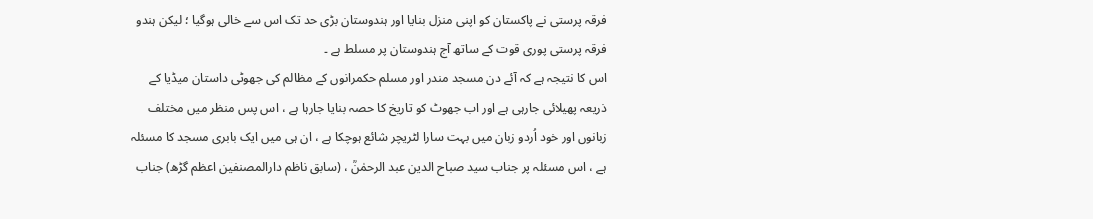فرقہ پرستی نے پاکستان کو اپنی منزل بنایا اور ہندوستان بڑی حد تک اس سے خالی ہوگیا ؛ لیکن ہندو فرقہ پرستی پوری قوت کے ساتھ آج ہندوستان پر مسلط ہے ۔
اس کا نتیجہ ہے کہ آئے دن مسجد مندر اور مسلم حکمرانوں کے مظالم کی جھوٹی داستان میڈیا کے ذریعہ پھیلائی جارہی ہے اور اب جھوٹ کو تاریخ کا حصہ بنایا جارہا ہے ، اس پس منظر میں مختلف زبانوں اور خود اُردو زبان میں بہت سارا لٹریچر شائع ہوچکا ہے ، ان ہی میں ایک بابری مسجد کا مسئلہ ہے ، اس مسئلہ پر جناب سید صباح الدین عبد الرحمٰنؒ ، (سابق ناظم دارالمصنفین اعظم گڑھ) جناب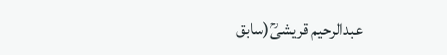عبدالرحیم قریشیؒ(سابق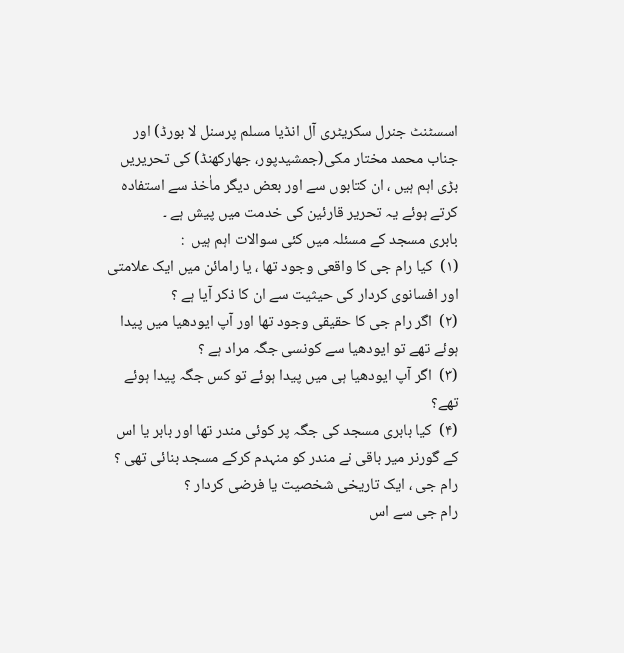اسسٹنٹ جنرل سکریٹری آل انڈیا مسلم پرسنل لا بورڈ) اور جناب محمد مختار مکی(جمشیدپور، جھارکھنڈ) کی تحریریں بڑی اہم ہیں ، ان کتابوں سے اور بعض دیگر ماٰخذ سے استفادہ کرتے ہوئے یہ تحریر قارئین کی خدمت میں پیش ہے ۔
بابری مسجد کے مسئلہ میں کئی سوالات اہم ہیں  :
(۱)  کیا رام جی کا واقعی وجود تھا ، یا رامائن میں ایک علامتی اور افسانوی کردار کی حیثیت سے ان کا ذکر آیا ہے ؟
(۲)  اگر رام جی کا حقیقی وجود تھا اور آپ ایودھیا میں پیدا ہوئے تھے تو ایودھیا سے کونسی جگہ مراد ہے ؟
(۳)  اگر آپ ایودھیا ہی میں پیدا ہوئے تو کس جگہ پیدا ہوئے تھے؟
(۴)  کیا بابری مسجد کی جگہ پر کوئی مندر تھا اور بابر یا اس کے گورنر میر باقی نے مندر کو منہدم کرکے مسجد بنائی تھی ؟
رام جی ، ایک تاریخی شخصیت یا فرضی کردار ؟
رام جی سے اس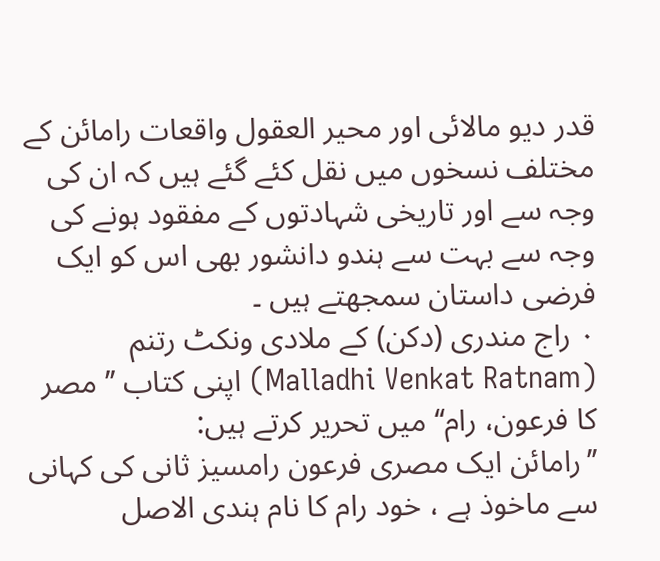قدر دیو مالائی اور محیر العقول واقعات رامائن کے مختلف نسخوں میں نقل کئے گئے ہیں کہ ان کی وجہ سے اور تاریخی شہادتوں کے مفقود ہونے کی وجہ سے بہت سے ہندو دانشور بھی اس کو ایک فرضی داستان سمجھتے ہیں ۔
۰ راج مندری (دکن) کے ملادی ونکٹ رتنم (Malladhi Venkat Ratnam) اپنی کتاب ’’ مصر کا فرعون، رام‘‘ میں تحریر کرتے ہیں:
’’رامائن ایک مصری فرعون رامسیز ثانی کی کہانی سے ماخوذ ہے ، خود رام کا نام ہندی الاصل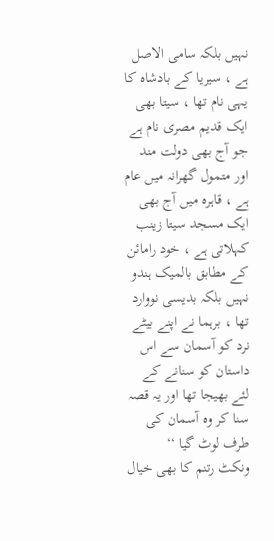نہیں بلکہ سامی الاصل ہے ، سیریا کے بادشاہ کا یہی نام تھا ، سیتا بھی ایک قدیم مصری نام ہے جو آج بھی دولت مند اور متمول گھرانہ میں عام ہے ، قاہرہ میں آج بھی ایک مسجد سیتا زینب کہلاتی ہے ، خود رامائن کے مطابق بالمیک ہندو نہیں بلکہ بدیسی نووارد تھا ، برہما نے اپنے بیٹے نرد کو آسمان سے اس داستان کو سنانے کے لئے بھیجا تھا اور یہ قصہ سنا کر وہ آسمان کی طرف لوٹ گیا ‘‘
ونکٹ رتنم کا بھی خیال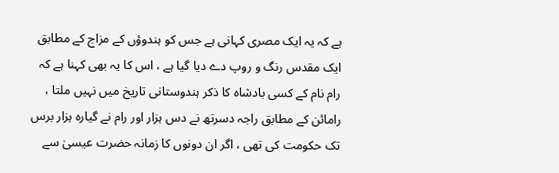ہے کہ یہ ایک مصری کہانی ہے جس کو ہندوؤں کے مزاج کے مطابق ایک مقدس رنگ و روپ دے دیا گیا ہے ، اس کا یہ بھی کہنا ہے کہ رام نام کے کسی بادشاہ کا ذکر ہندوستانی تاریخ میں نہیں ملتا ، رامائن کے مطابق راجہ دسرتھ نے دس ہزار اور رام نے گیارہ ہزار برس تک حکومت کی تھی ، اگر ان دونوں کا زمانہ حضرت عیسیٰ سے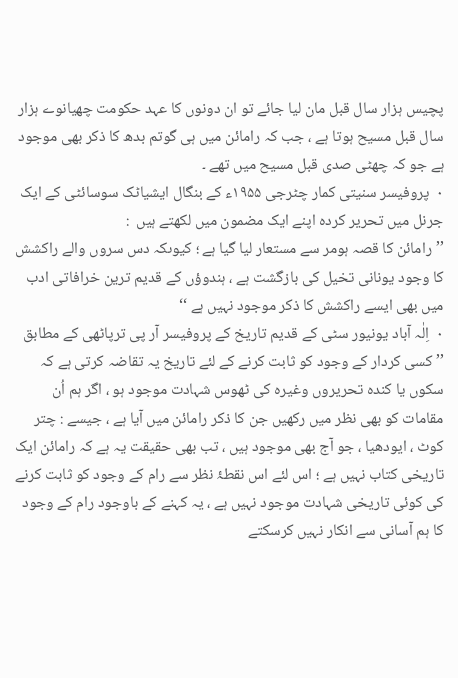پچیس ہزار سال قبل مان لیا جائے تو ان دونوں کا عہد حکومت چھیانوے ہزار سال قبل مسیح ہوتا ہے ، جب کہ رامائن میں ہی گوتم بدھ کا ذکر بھی موجود ہے جو کہ چھٹی صدی قبل مسیح میں تھے ۔
۰  پروفیسر سنیتی کمار چٹرجی ۱۹۵۵ء کے بنگال ایشیاٹک سوسائٹی کے ایک جرنل میں تحریر کردہ اپنے ایک مضمون میں لکھتے ہیں  :
’’رامائن کا قصہ ہومر سے مستعار لیا گیا ہے ؛ کیوںکہ دس سروں والے راکشش کا وجود یونانی تخیل کی بازگشت ہے ، ہندوؤں کے قدیم ترین خرافاتی ادب میں بھی ایسے راکشش کا ذکر موجود نہیں ہے ‘‘
۰  اِلٰہ آباد یونیور سٹی کے قدیم تاریخ کے پروفیسر آر پی ترپاٹھی کے مطابق ’’ کسی کردار کے وجود کو ثابت کرنے کے لئے تاریخ یہ تقاضہ کرتی ہے کہ سکوں یا کندہ تحریروں وغیرہ کی ٹھوس شہادت موجود ہو ، اگر ہم اُن مقامات کو بھی نظر میں رکھیں جن کا ذکر رامائن میں آیا ہے ، جیسے : چتر کوٹ ، ایودھیا ، جو آج بھی موجود ہیں ، تب بھی حقیقت یہ ہے کہ رامائن ایک تاریخی کتاب نہیں ہے ؛ اس لئے اس نقطۂ نظر سے رام کے وجود کو ثابت کرنے کی کوئی تاریخی شہادت موجود نہیں ہے ، یہ کہنے کے باوجود رام کے وجود کا ہم آسانی سے انکار نہیں کرسکتے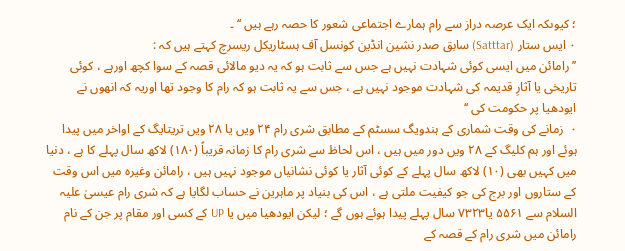؛ کیوںکہ ایک عرصہ دراز سے رام ہمارے اجتماعی شعور کا حصہ رہے ہیں ‘‘ ۔
۰ ایس ستار (Satttar) سابق صدر نشین انڈین کونسل آف ہسٹاریکل ریسرچ کہتے ہیں کہ :
’’ رامائن میں ایسی کوئی شہادت نہیں ہے جس سے ثابت ہو کہ یہ دیو مالائی قصہ کے سوا کچھ اورہے ، کوئی تاریخی یا آثارِ قدیمہ کی شہادت موجود نہیں ہے ، جس سے یہ ثابت ہو کہ رام کا وجود تھا اوریہ کہ انھوں نے ایودھیا پر حکومت کی ‘‘
۰  زمانے کی وقت شماری کے ہندویگ سسٹم کے مطابق شری رام ۲۴ ویں یا ۲۸ ویں تریتایگ کے اواخر میں پیدا ہوئے اور ہم کلیگ کے ۲۸ ویں دور میں ہیں ، اس لحاظ سے شری رام کا زمانہ قریباً (۱۸۰) لاکھ سال پہلے کا ہے ، دنیا میں کہیں بھی (۱۰) لاکھ سال پہلے کے کوئی آثار یا کوئی نشانیاں موجود نہیں ہیں ، رامائن وغیرہ میں اس وقت کے ستاروں اور برج کی جو کیفیت ملتی ہے ، اس کی بنیاد پر ماہرین نے حساب لگایا ہے کہ شری رام عیسیٰ علیہ السلام سے ۵۵۶۱ یا۷۳۲۳ سال پہلے پیدا ہوئے ہوں گے ؛ لیکن ایودھیا میں یا UP کے کسی اور مقام پر جن کے نام رامائن میں شری رام کے قصہ کے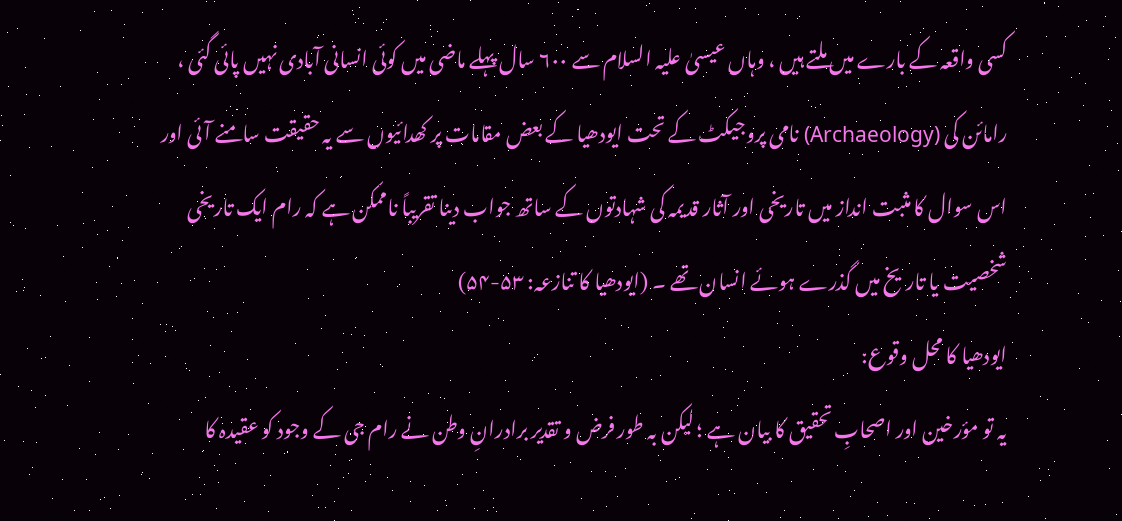کسی واقعہ کے بارے میں ملتے ہیں ، وہاں عیسیٰ علیہ السلام سے ۶۰۰ سال پہلے ماضی میں کوئی انسانی آبادی نہیں پائی گئی ، رامائن کی (Archaeology) نامی پروجیکٹ کے تحت ایودھیا کے بعض مقامات پر کھدائیوں سے یہ حقیقت سامنے آئی اور اس سوال کا مثبت انداز میں تاریخی اور آثار قدیمہ کی شہادتوں کے ساتھ جواب دینا تقریباً ناممکن ہے کہ رام ایک تاریخی شخصیت یا تاریخ میں گذرے ہوئے انسان تھے ۔ (ایودھیا کا تنازعہ: ۵۳-۵۴)
ایودھیا کا محل وقوع:
یہ تو مؤرخین اور اصحابِ تحقیق کا بیان ہے ؛ لیکن بہ طور فرض و تقدیر برادرانِ وطن نے رام جی کے وجود کو عقیدہ کا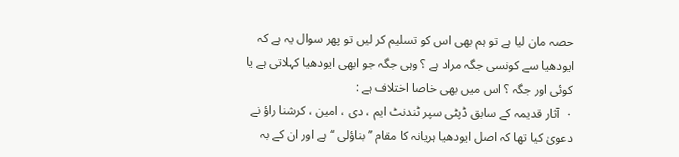حصہ مان لیا ہے تو ہم بھی اس کو تسلیم کر لیں تو پھر سوال یہ ہے کہ ایودھیا سے کونسی جگہ مراد ہے ؟ وہی جگہ جو ابھی ایودھیا کہلاتی ہے یا کوئی اور جگہ ؟ اس میں بھی خاصا اختلاف ہے :
۰  آثار قدیمہ کے سابق ڈپٹی سپر ٹندنٹ ایم ، دی ، امین ، کرشنا راؤ نے دعویٰ کیا تھا کہ اصل ایودھیا ہریانہ کا مقام ’’ بناؤلی ‘‘ ہے اور ان کے بہ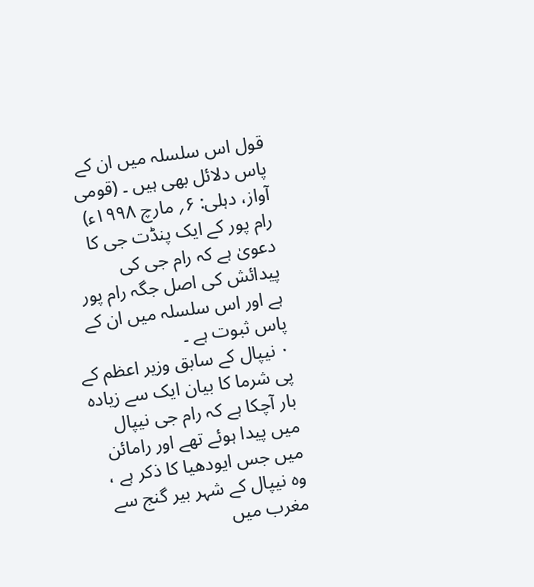قول اس سلسلہ میں ان کے پاس دلائل بھی ہیں ۔ (قومی آواز، دہلی: ۶؍ مارچ ۱۹۹۸ء)
رام پور کے ایک پنڈت جی کا دعویٰ ہے کہ رام جی کی پیدائش کی اصل جگہ رام پور ہے اور اس سلسلہ میں ان کے پاس ثبوت ہے ۔
۰ نیپال کے سابق وزیر اعظم کے پی شرما کا بیان ایک سے زیادہ بار آچکا ہے کہ رام جی نیپال میں پیدا ہوئے تھے اور رامائن میں جس ایودھیا کا ذکر ہے ، وہ نیپال کے شہر بیر گنج سے مغرب میں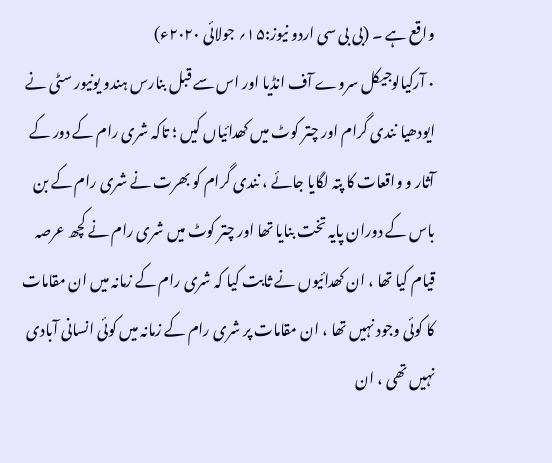واقع ہے ۔ (بی بی سی اردو نیوز:۱۵؍ جولائی ۲۰۲۰ء)
۰ آرکیالوجیکل سروے آف انڈیا اور اس سے قبل بنارس ہندو یونیور سٹی نے ایودھیا نندی گرام اور چتر کوٹ میں کھدائیاں کیں ؛ تاکہ شری رام کے دور کے آثار و واقعات کا پتہ لگایا جائے ، نندی گرام کو بھرت نے شری رام کے بن باس کے دوران پایہ تخت بنایا تھا اور چتر کوٹ میں شری رام نے کچھ عرصہ قیام کیا تھا ، ان کھدائیوں نے ثابت کیا کہ شری رام کے زمانہ میں ان مقامات کا کوئی وجود نہیں تھا ، ان مقامات پر شری رام کے زمانہ میں کوئی انسانی آبادی نہیں تھی ، ان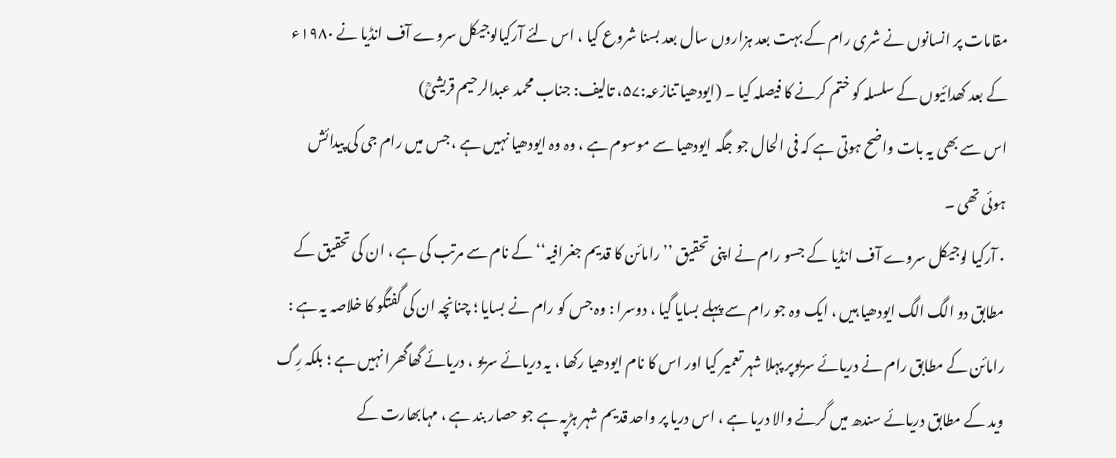مقامات پر انسانوں نے شری رام کے بہت بعد ہزاروں سال بعد بسنا شروع کیا ، اس لئے آرکیالوجیکل سروے آف انڈیا نے ۱۹۸۰ء کے بعد کھدائیوں کے سلسلہ کو ختم کرنے کا فیصلہ کیا ۔ (ایودھیا تنازعہ:۵۷، تالیف: جناب محمد عبدالرحیم قریشیؒ)
اس سے بھی یہ بات واضح ہوتی ہے کہ فی الحال جو جگہ ایودھیا سے موسوم ہے ، وہ وہ ایودھیا نہیں ہے ، جس میں رام جی کی پیدائش ہوئی تھی ۔
۰ آرکیا لوجیکل سروے آف انڈیا کے جسو رام نے اپنی تحقیق ’’ رامائن کا قدیم جغرافیہ‘‘ کے نام سے مرتب کی ہے ، ان کی تحقیق کے مطابق دو الگ الگ ایودھیا ہیں ، ایک وہ جو رام سے پہلے بسایا گیا ، دوسرا : وہ جس کو رام نے بسایا ؛ چنانچہ ان کی گفتگو کا خلاصہ یہ ہے :
رامائن کے مطابق رام نے دریائے سریوپر پہلا شہر تعمیر کیا اور اس کا نام ایودھیا رکھا ، یہ دریائے سریو ، دریائے گھاگھرا نہیں ہے ؛ بلکہ رِگ وید کے مطابق دریائے سندھ میں گرنے والا دریا ہے ، اس دریا پر واحد قدیم شہر ہڑپہ ہے جو حصار بند ہے ، مہابھارت کے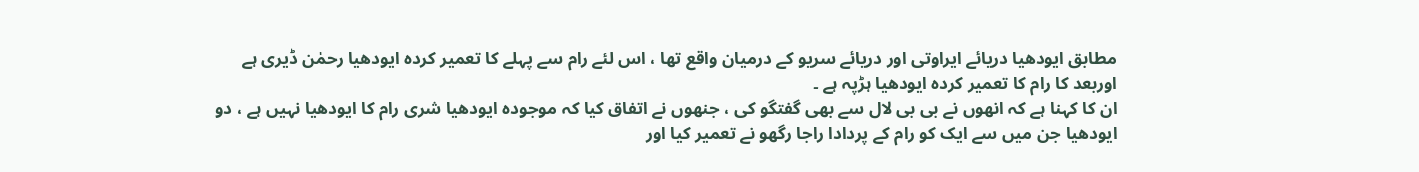مطابق ایودھیا دریائے ایراوتی اور دریائے سریو کے درمیان واقع تھا ، اس لئے رام سے پہلے کا تعمیر کردہ ایودھیا رحمٰن ڈیری ہے اوربعد کا رام کا تعمیر کردہ ایودھیا ہڑپہ ہے ۔
ان کا کہنا ہے کہ انھوں نے بی بی لال سے بھی گفتگو کی ، جنھوں نے اتفاق کیا کہ موجودہ ایودھیا شری رام کا ایودھیا نہیں ہے ، دو ایودھیا جن میں سے ایک کو رام کے پردادا راجا رگھو نے تعمیر کیا اور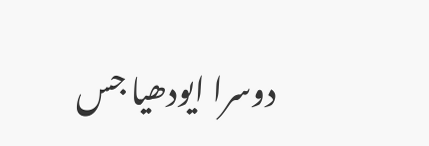دوسرا ایودھیا جس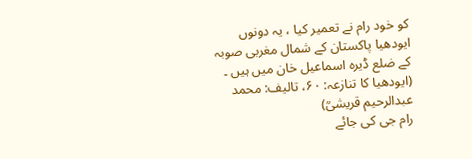کو خود رام نے تعمیر کیا ، یہ دونوں ایودھیا پاکستان کے شمال مغربی صوبہ کے ضلع ڈیرہ اسماعیل خان میں ہیں ۔ (ایودھیا کا تنازعہ: ۶۰، تالیف: محمد عبدالرحیم قریشیؒ)
رام جی کی جائے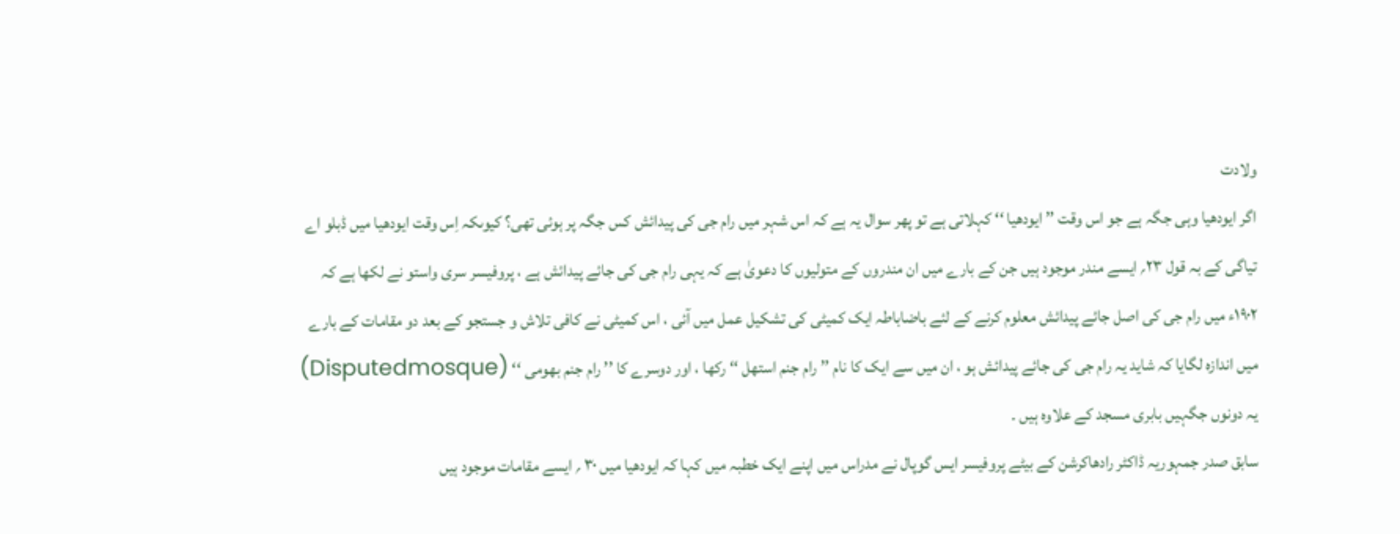ولادت
اگر ایودھیا وہی جگہ ہے جو اس وقت ’’ ایودھیا ‘‘ کہلاتی ہے تو پھر سوال یہ ہے کہ اس شہر میں رام جی کی پیدائش کس جگہ پر ہوئی تھی؟ کیوںکہ اِس وقت ایودھیا میں ڈبلو اے تیاگی کے بہ قول ۲۳؍ ایسے مندر موجود ہیں جن کے بارے میں ان مندروں کے متولیوں کا دعویٰ ہے کہ یہی رام جی کی جائے پیدائش ہے ، پروفیسر سری واستو نے لکھا ہے کہ ۱۹۰۲ء میں رام جی کی اصل جائے پیدائش معلوم کرنے کے لئے باضاباطہ ایک کمیٹی کی تشکیل عمل میں آئی ، اس کمیٹی نے کافی تلاش و جستجو کے بعد دو مقامات کے بارے میں اندازہ لگایا کہ شاید یہ رام جی کی جائے پیدائش ہو ، ان میں سے ایک کا نام ’’ رام جنم استھل ‘‘ رکھا ، اور دوسرے کا ’’ رام جنم بھومی ‘‘ (Disputedmosque) یہ دونوں جگہیں بابری مسجد کے علاوہ ہیں ۔
سابق صدر جمہوریہ ڈاکٹر رادھاکرشن کے بیٹے پروفیسر ایس گوپال نے مدراس میں اپنے ایک خطبہ میں کہا کہ ایودھیا میں ۳۰ ؍ ایسے مقامات موجود ہیں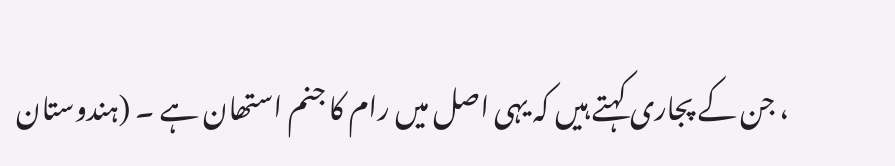، جن کے پجاری کہتے ہیں کہ یہی اصل میں رام کا جنم استھان ہے ۔ (ہندوستان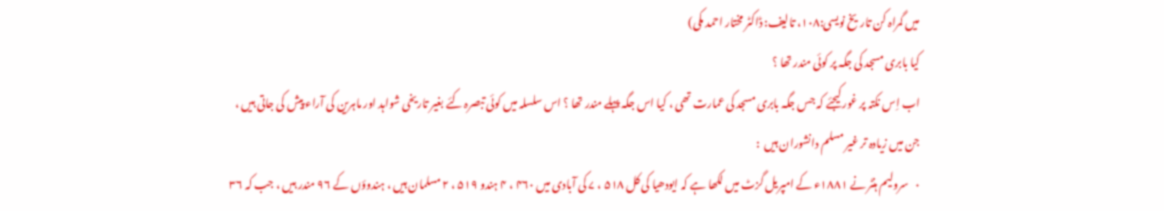میں گمراہ کن تاریخ نویسی:۱۰۸، تالیف: ڈاکٹر مختار احمد مکی)
کیا بابری مسجد کی جگہ پر کوئی مندر تھا ؟
اب اِس نکتہ پر غور کیجئے کہ جس جگہ بابری مسجد کی عمارت تھی ، کیا اس جگہ پہلے مندر تھا ؟ اس سلسلہ میں کوئی تبصرہ کئے بغیر تاریخی شواہد اور ماہرین کی آراء پیش کی جاتی ہیں ، جن میں زیادہ تر غیر مسلم دانشوران ہیں  :
۰   سرولیم ہنٹر نے ۱۸۸۱ء کے امپریل گزٹ میں لکھا ہے کہ ایودھیا کی کل ۵۱۸ ، ۷ کی آبادی میں ۴۶۰ ، ۴ ہندو ۵۱۹ ، ۲ مسلمان ہیں ، ہندوؤں کے ۹۶ مندر ہیں ، جب کہ ۳۶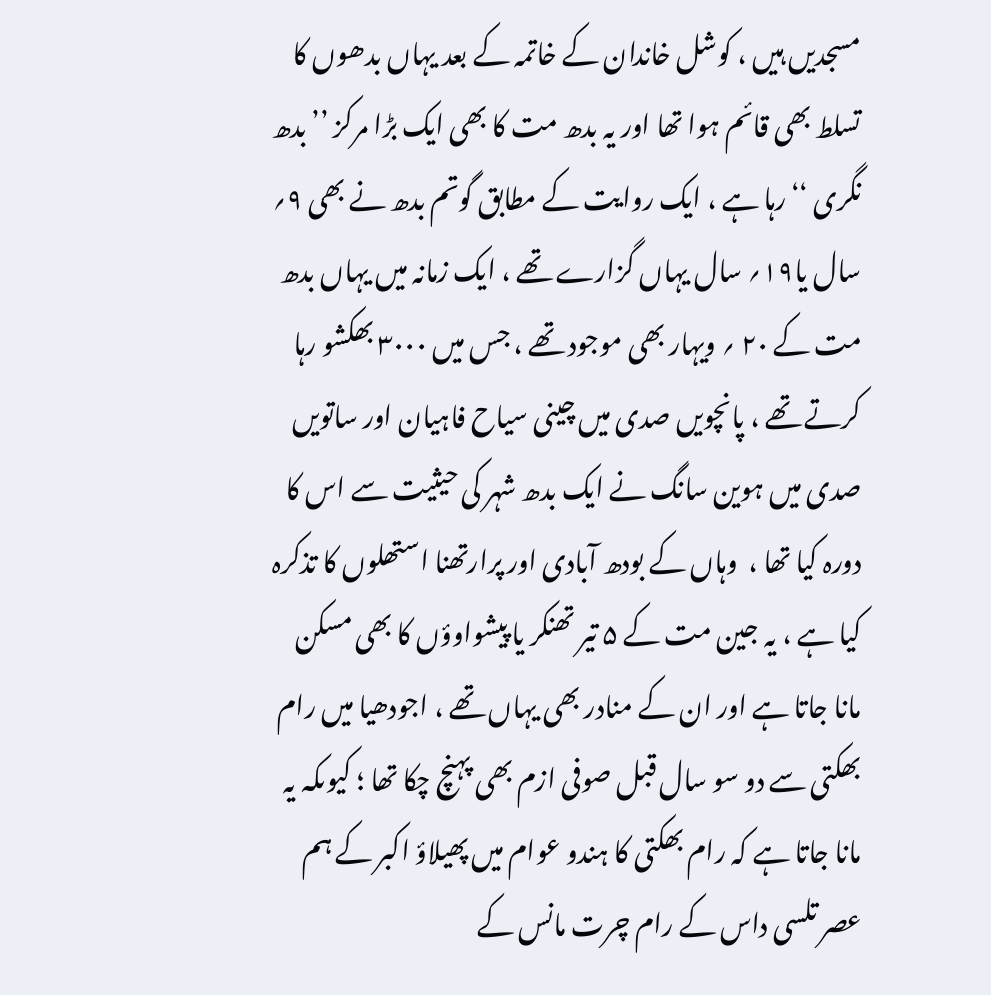مسجدیں ہیں ، کوشل خاندان کے خاتمہ کے بعد یہاں بدھوں کا تسلط بھی قائم ہوا تھا اور یہ بدھ مت کا بھی ایک بڑا مرکز ’’بدھ نگری ‘‘رہا ہے ، ایک روایت کے مطابق گوتم بدھ نے بھی ۹؍ سال یا۱۹؍ سال یہاں گزارے تھے ، ایک زمانہ میں یہاں بدھ مت کے ۲۰ ؍ ویہار بھی موجود تھے ، جس میں ۳۰۰۰ بھکشو رہا کرتے تھے ، پانچویں صدی میں چینی سیاح فاہیان اور ساتویں صدی میں ہوین سانگ نے ایک بدھ شہر کی حیثیت سے اس کا دورہ کیا تھا ،  وہاں کے بودھ آبادی اور پرارتھنا استھلوں کا تذکرہ کیا ہے ، یہ جین مت کے ۵ تیر تھنکر یا پیشواوؤں کا بھی مسکن مانا جاتا ہے اور ان کے منادر بھی یہاں تھے ، اجودھیا میں رام بھکتی سے دو سو سال قبل صوفی ازم بھی پہنچ چکا تھا ؛ کیوںکہ یہ مانا جاتا ہے کہ رام بھکتی کا ہندو عوام میں پھیلاؤ اکبر کے ہم عصر تلسی داس کے رام چرت مانس کے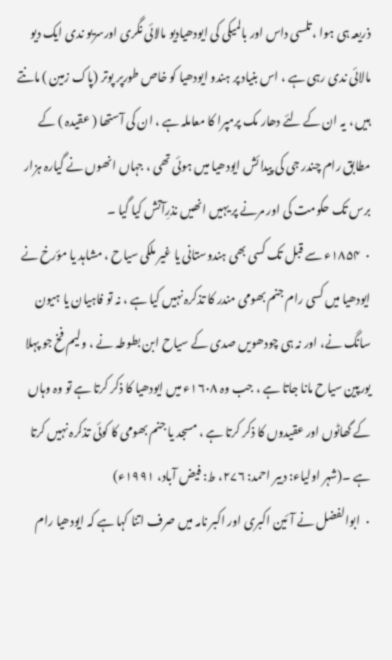ذریعہ ہی ہوا ، تلسی داس اور بالمیکی کی ایودھیادیو مالائی نگری اورسریو ندی ایک دیو مالائی ندی رہی ہے ، اس بنیاد پر ہندو ایودھیا کو خاص طورپر پوتر (پاک زمین ) مانتے ہیں ، یہ ان کے لئے دھار مک پرمپرا کا معاملہ ہے ، ان کی آستھا ( عقیدہ ) کے مطابق رام چندر جی کی پیدائش ایودھیا میں ہوئی تھی ، جہاں انھوں نے گیارہ ہزار برس تک حکومت کی اور مرنے پر یہیں انھیں نذرِآتش کیا گیا ۔
۰  ۱۸۵۴ء سے قبل تک کسی بھی ہندوستانی یا غیر ملکی سیاح ، مشاہد یا مؤرخ نے ایودھیا میں کسی رام جنم بھومی مندر کا تذکرہ نہیں کیا ہے ، نہ تو فاہیان یا ہیون سانگ نے، اور نہ ہی چودھویں صدی کے سیاح ابن بطوطہ نے ، ولیم فخ جو پہلا یورپین سیاح مانا جاتا ہے ، جب وہ ۱۶۰۸ء میں ایودھیا کا ذکر کرتا ہے تو وہ وہاں کے گھاٹوں اور عقیدوں کا ذکر کرتا ہے ، مسجد یا جنم بھومی کا کوئی تذکرہ نہیں کرتا ہے ۔(شہر اولیاء: دبیر احمد: ۲۷۶، ط: فیض آباد، ۱۹۹۱ء)
۰  ابوالفضل نے آئین اکبری اور اکبر نامہ میں صرف اتنا کہا ہے کہ ایودھیا رام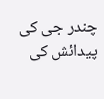چندر جی کی پیدائش کی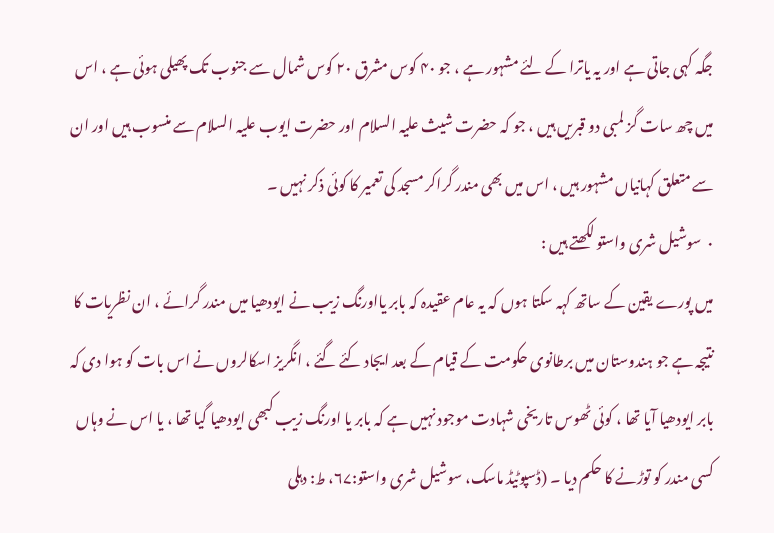جگہ کہی جاتی ہے اور یہ یاترا کے لئے مشہور ہے ، جو ۴۰ کوس مشرق ۲۰ کوس شمال سے جنوب تک پھیلی ہوئی ہے ، اس میں چھ سات گز لمبی دو قبریں ہیں ، جو کہ حضرت شیث علیہ السلام اور حضرت ایوب علیہ السلام سے منسوب ہیں اور ان سے متعلق کہانیاں مشہور ہیں ، اس میں بھی مندر گراکر مسجد کی تعمیر کا کوئی ذکر نہیں ۔
۰  سوشیل شری واستو لکھتے ہیں :
میں پورے یقین کے ساتھ کہہ سکتا ہوں کہ یہ عام عقیدہ کہ بابر یااورنگ زیب نے ایودھیا میں مندر گرائے ، ان نظریات کا نتیجہ ہے جو ہندوستان میں برطانوی حکومت کے قیام کے بعد ایجاد کئے گئے ، انگریز اسکالروں نے اس بات کو ہوا دی کہ بابر ایودھیا آیا تھا ، کوئی ٹھوس تاریخی شہادت موجود نہیں ہے کہ بابر یا اورنگ زیب کبھی ایودھیا گیا تھا ، یا اس نے وہاں کسی مندر کو توڑنے کا حکم دیا ۔ (ڈسپوٹیڈ ماسک، سوشیل شری واستو:۶۷، ط: دہلی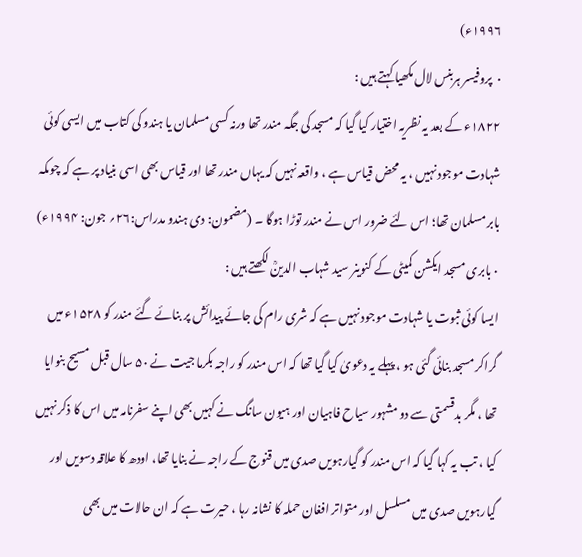۱۹۹۶ء)
۰  پروفیسر ہربنس لال مکھیا کہتے ہیں :
۱۸۲۲ء کے بعد یہ نظریہ اختیار کیا گیا کہ مسجد کی جگہ مندر تھا ورنہ کسی مسلمان یا ہندو کی کتاب میں ایسی کوئی شہادت موجود نہیں ، یہ محض قیاس ہے ، واقعہ نہیں کہ یہاں مندر تھا اور قیاس بھی اسی بنیاد پر ہے کہ چوںکہ بابر مسلمان تھا؛ اس لئے ضرور اس نے مندر توڑا ہوگا ۔ (مضمون: دی ہندو مدراس:۲۶؍ جون: ۱۹۹۴ء)
۰ بابری مسجد ایکشن کمیٹی کے کنوینر سید شہاب الدینؒ لکھتے ہیں :
ایسا کوئی ثبوت یا شہادت موجود نہیں ہے کہ شری رام کی جائے پیدائش پر بنائے گئے مندر کو ۱۵۲۸ء میں گراکر مسجد بنائی گئی ہو ، پہلے یہ دعویٰ کیا گیا تھا کہ اس مندر کو راجہ بکرما جیت نے ۵۰ سال قبل مسیح بنوایا تھا ، مگر بدقسمتی سے دو مشہور سیاح فاہیان اور ہیون سانگ نے کہیں بھی اپنے سفرنامہ میں اس کا ذکر نہیں کیا ، تب یہ کہا گیا کہ اس مندر کو گیارہویں صدی میں قنوج کے راجہ نے بنایا تھا، اودھ کا علاقہ دسویں اور گیارہویں صدی میں مسلسل اور متواتر افغان حملہ کا نشانہ رہا ، حیرت ہے کہ ان حالات میں بھی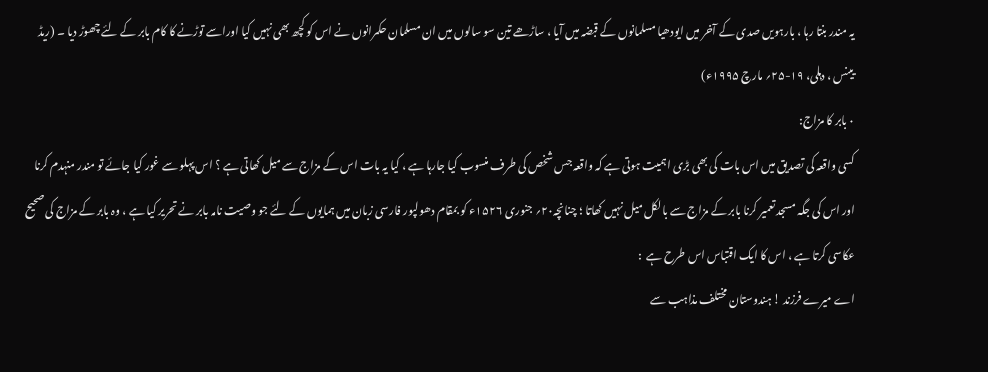یہ مندر بنتا رہا ، بارہویں صدی کے آخر میں ایودھیا مسلمانوں کے قبضہ میں آیا ، ساڑھے تین سو سالوں میں ان مسلمان حکمرانوں نے اس کو کچھ بھی نہیں کیا اوراسے توڑنے کا کام بابر کے لئے چھوڑ دیا ۔ (ریڈ یینس ، دہلی، ۱۹-۲۵؍ مارچ ۱۹۹۵ء)
۰ بابر کا مزاج:
کسی واقعہ کی تصدیق میں اس بات کی بھی بڑی اہمیت ہوتی ہے کہ واقعہ جس شخص کی طرف منسوب کیا جارہا ہے ، کیا یہ بات اس کے مزاج سے میل کھاتی ہے ؟ اس پہلو سے غور کیا جائے تو مندر منہدم کرنا اور اس کی جگہ مسجد تعمیر کرنا بابر کے مزاج سے بالکل میل نہیں کھاتا ؛ چنانچہ۲۰؍ جنوری ۱۵۲۶ء کو بمقام دھولپور فارسی زبان میں ہمایوں کے لئے جو وصیت نامہ بابر نے تحریر کیا ہے ، وہ بابر کے مزاج کی صحیح عکاسی کرتا ہے ، اس کا ایک اقتباس اس طرح ہے  :
اے میرے فرزند ! ہندوستان مختلف مذاہب سے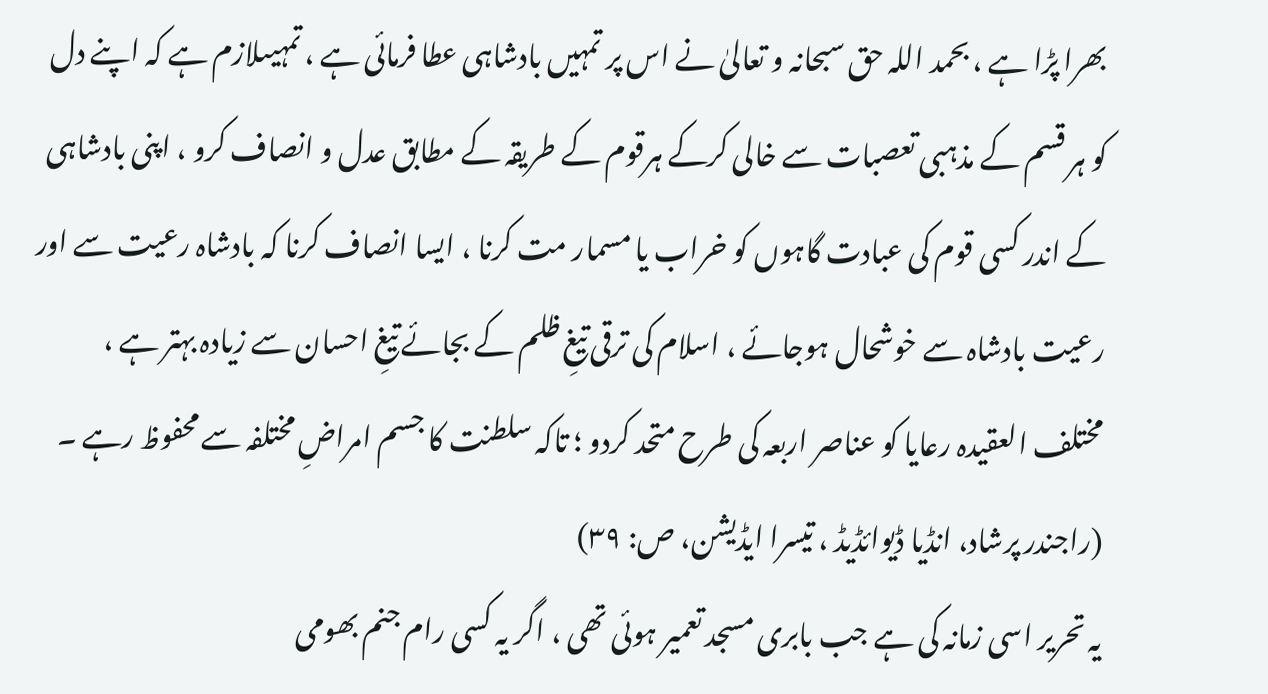بھرا پڑا ہے ، بحمد اللہ حق سبحانہ و تعالیٰ نے اس پر تمہیں بادشاہی عطا فرمائی ہے ، تمہیںلازم ہے کہ اپنے دل کو ہر قسم کے مذہبی تعصبات سے خالی کرکے ہرقوم کے طریقہ کے مطابق عدل و انصاف کرو ، اپنی بادشاہی کے اندر کسی قوم کی عبادت گاہوں کو خراب یا مسمار مت کرنا ، ایسا انصاف کرنا کہ بادشاہ رعیت سے اور رعیت بادشاہ سے خوشحال ہوجائے ، اسلام کی ترقی تیغِ ظلم کے بجائے تیغِ احسان سے زیادہ بہتر ہے ، مختلف العقیدہ رعایا کو عناصر اربعہ کی طرح متحد کردو ؛ تاکہ سلطنت کا جسم امراضِ مختلفہ سے محفوظ رہے ۔ (راجندر پرشاد، انڈیا ڈیوائڈیڈ ، تیسرا ایڈیشن، ص: ۳۹)
یہ تحریر اسی زمانہ کی ہے جب بابری مسجد تعمیر ہوئی تھی ، اگر یہ کسی رام جنم بھومی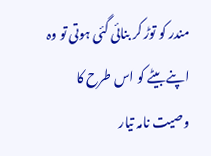مندر کو توڑ کر بنائی گئی ہوتی تو وہ اپنے بیٹے کو اس طرح کا وصیت نامہ تیار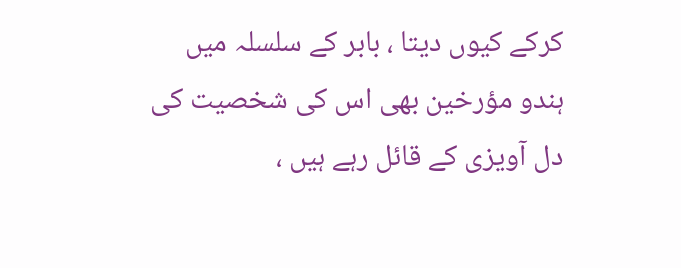کرکے کیوں دیتا ، بابر کے سلسلہ میں ہندو مؤرخین بھی اس کی شخصیت کی دل آویزی کے قائل رہے ہیں ،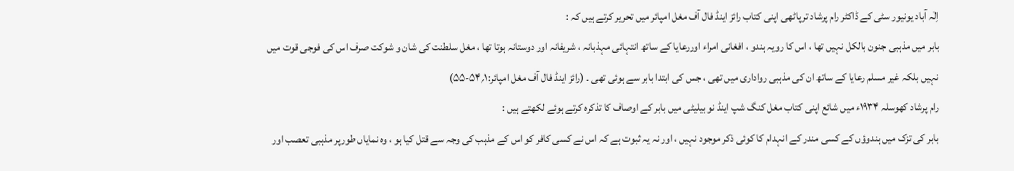اِلٰہ آباد یونیور سٹی کے ڈاکٹر رام پرشاد ترپاٹھی اپنی کتاب رائز اینڈ فال آف مغل امپائر میں تحریر کرتے ہیں کہ :
بابر میں مذہبی جنون بالکل نہیں تھا ، اس کا رویہ ہندو ، افغانی امراء اوررعایا کے ساتھ انتہائی مہذبانہ ، شریفانہ اور دوستانہ ہوتا تھا ، مغل سلطنت کی شان و شوکت صرف اس کی فوجی قوت میں نہیں بلکہ غیر مسلم رعایا کے ساتھ ان کی مذہبی رواداری میں تھی ، جس کی ابتدا بابر سے ہوئی تھی ۔ (رائز اینڈ فال آف مغل امپائر:۱؍۵۴-۵۵)
رام پرشاد کھوسلہ ۱۹۳۴ء میں شائع اپنی کتاب مغل کنگ شپ اینڈ نو بیلیٹی میں بابر کے اوصاف کا تذکرہ کرتے ہوئے لکھتے ہیں :
بابر کی تزک میں ہندوؤں کے کسی مندر کے انہدام کا کوئی ذکر موجود نہیں ، اور نہ یہ ثبوت ہے کہ اس نے کسی کافر کو اس کے مذہب کی وجہ سے قتل کیا ہو ، وہ نمایاں طورپر مذہبی تعصب اور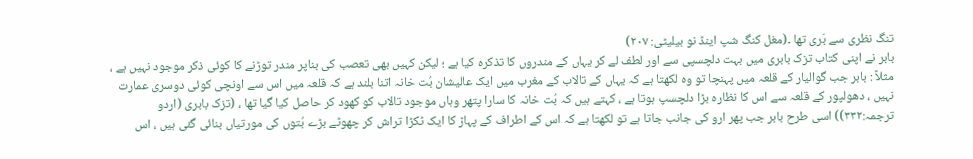تنگ نظری سے بَری تھا ۔(مغل کنگ شپ اینڈ نو بیلیٹی: ۲۰۷)
بابر نے اپنی کتاب تزک بابری میں بہت دلچسپی سے اور لطف لے کر یہاں کے مندروں کا تذکرہ کیا ہے ؛ لیکن کہیں بھی تعصب کی بناپر مندر توڑنے کا کوئی ذکر موجود نہیں ہے ، مثلاً : بابر جب گوالیار کے قلعہ میں پہنچا تو وہ لکھتا ہے کہ یہاں کے تالاب کے مغرب میں ایک عالیشان بُت خانہ اتنا بلند ہے کہ قلعہ میں اس سے اونچی کوئی دوسری عمارت نہیں ، دھولپور کے قلعہ سے اس کا نظارہ بڑا دلچسپ ہوتا ہے ، کہتے ہیں کہ بُت خانہ کا سارا پتھر وہاں موجود تالاب کو کھود کر حاصل کیا گیا تھا ، (تزک بابری (اردو ترجمہ:۳۳۲)) اسی طرح بابر جب پھر ارو کی جانب جاتا ہے تو لکھتا ہے کہ اس کے اطراف کے پہاڑ کا ایک ٹکڑا تراش کر چھوٹے بڑے بُتوں کی مورتیاں بنائی گئی ہیں ، اس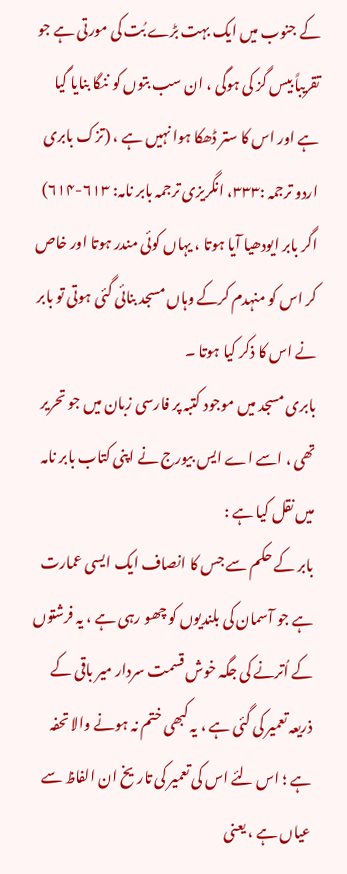کے جنوب میں ایک بہت بڑے بُت کی مورتی ہے جو تقریباً بیس گز کی ہوگی ، ان سب بتوں کو ننگا بنایا گیا ہے اور اس کا ستر ڈھکا ہوا نہیں ہے ، (تزک بابری اردو ترجمہ :۳۳۳، انگریزی ترجمہ بابر نامہ: ۶۱۳-۶۱۴) اگر بابر ایودھیا آیا ہوتا ، یہاں کوئی مندر ہوتا اور خاص کر اس کو منہدم کرکے وہاں مسجد بنائی گئی ہوتی تو بابر نے اس کا ذکر کیا ہوتا ۔
بابری مسجد میں موجود کتبہ پر فارسی زبان میں جو تحریر تھی ، اسے اے ایس بیورج نے اپنی کتاب بابر نامہ میں نقل کیا ہے :
بابر کے حکم سے جس کا انصاف ایک ایسی عمارت ہے جو آسمان کی بلندیوں کو چھو رہی ہے ، یہ فرشتوں کے اُترنے کی جگہ خوش قسمت سردار میر باقی کے ذریعہ تعمیر کی گئی ہے ، یہ کبھی ختم نہ ہونے والا تحفہ ہے ؛ اس لئے اس کی تعمیر کی تاریخ ان الفاظ سے عیاں ہے ، یعنی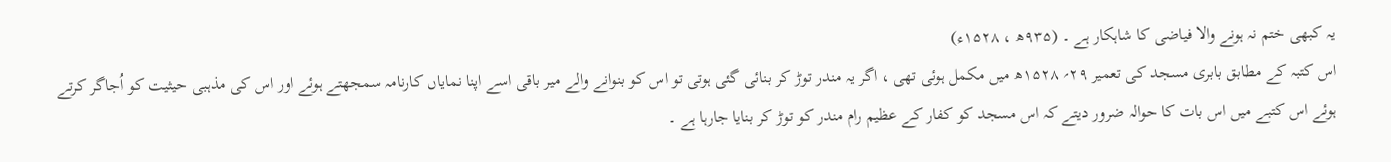یہ کبھی ختم نہ ہونے والا فیاضی کا شاہکار ہے ۔ (۹۳۵ھ ، ۱۵۲۸ء)
اس کتبہ کے مطابق بابری مسجد کی تعمیر ۲۹؍ ۱۵۲۸ھ میں مکمل ہوئی تھی ، اگر یہ مندر توڑ کر بنائی گئی ہوتی تو اس کو بنوانے والے میر باقی اسے اپنا نمایاں کارنامہ سمجھتے ہوئے اور اس کی مذہبی حیثیت کو اُجاگر کرتے ہوئے اس کتبے میں اس بات کا حوالہ ضرور دیتے کہ اس مسجد کو کفار کے عظیم رام مندر کو توڑ کر بنایا جارہا ہے ۔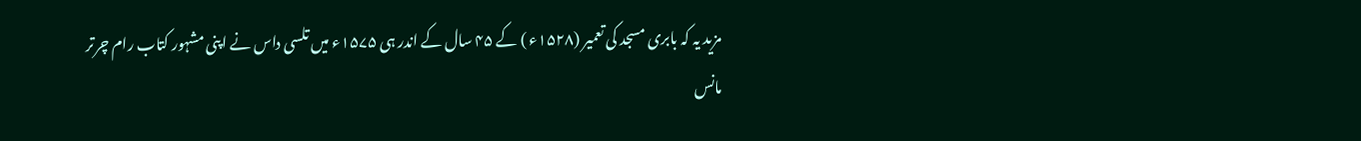مزید یہ کہ بابری مسجد کی تعمیر (۱۵۲۸ء ) کے ۴۵ سال کے اندر ہی ۱۵۷۵ء میں تلسی داس نے اپنی مشہور کتاب رام چرتر مانس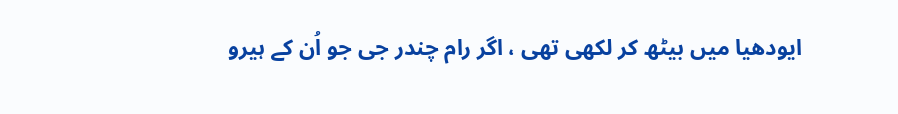ایودھیا میں بیٹھ کر لکھی تھی ، اگر رام چندر جی جو اُن کے ہیرو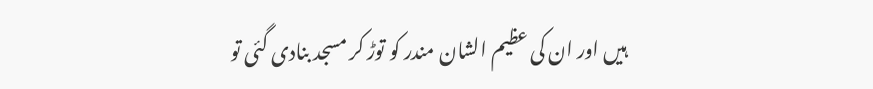ہیں اور ان کی عظیم الشان مندر کو توڑ کر مسجد بنادی گئی تو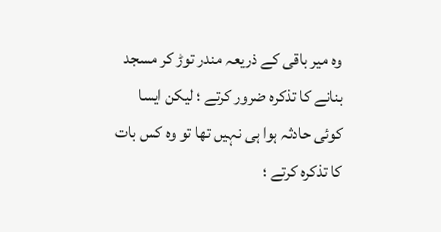وہ میر باقی کے ذریعہ مندر توڑ کر مسجد بنانے کا تذکرہ ضرور کرتے ؛ لیکن ایسا کوئی حادثہ ہوا ہی نہیں تھا تو وہ کس بات کا تذکرہ کرتے ؛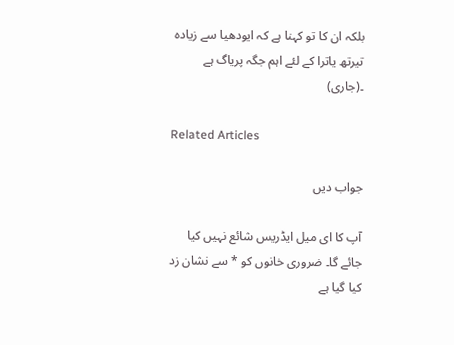بلکہ ان کا تو کہنا ہے کہ ایودھیا سے زیادہ تیرتھ یاترا کے لئے اہم جگہ پریاگ ہے ۔(جاری)

Related Articles

جواب دیں

آپ کا ای میل ایڈریس شائع نہیں کیا جائے گا۔ ضروری خانوں کو * سے نشان زد کیا گیا ہے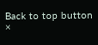Back to top button
×